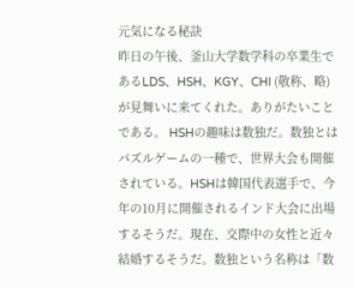元気になる秘訣
昨日の午後、釜山大学数学科の卒業生であるLDS、HSH、KGY、CHI (敬称、略)が見舞いに来てくれた。ありがたいことである。 HSHの趣味は数独だ。数独とはパズルゲームの一種で、世界大会も開催されている。HSHは韓国代表選手で、今年の10月に開催されるインド大会に出場するそうだ。現在、交際中の女性と近々結婚するそうだ。数独という名称は「数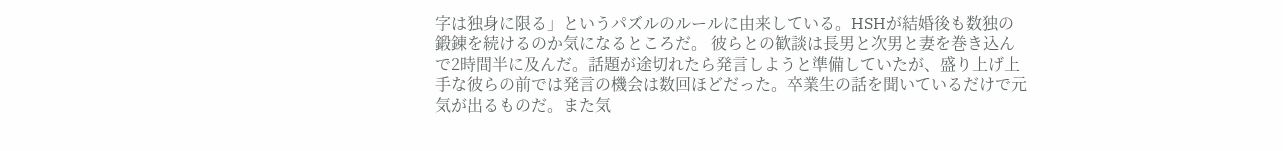字は独身に限る」というパズルのルールに由来している。HSHが結婚後も数独の鍛錬を続けるのか気になるところだ。 彼らとの歓談は長男と次男と妻を巻き込んで2時間半に及んだ。話題が途切れたら発言しようと準備していたが、盛り上げ上手な彼らの前では発言の機会は数回ほどだった。卒業生の話を聞いているだけで元気が出るものだ。また気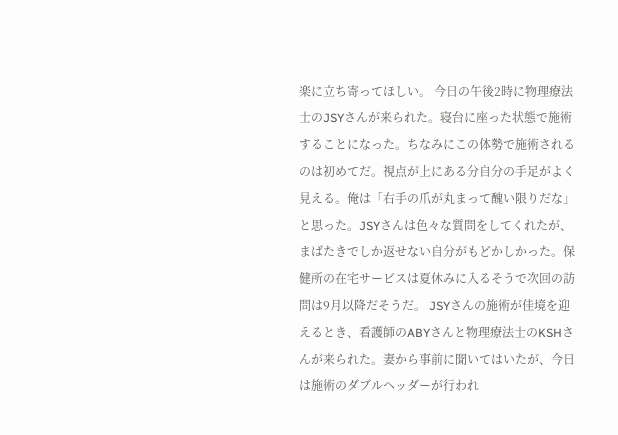楽に立ち寄ってほしい。 今日の午後2時に物理療法士のJSYさんが来られた。寝台に座った状態で施術することになった。ちなみにこの体勢で施術されるのは初めてだ。視点が上にある分自分の手足がよく見える。俺は「右手の爪が丸まって醜い限りだな」と思った。JSYさんは色々な質問をしてくれたが、まばたきでしか返せない自分がもどかしかった。保健所の在宅サービスは夏休みに入るそうで次回の訪問は9月以降だそうだ。 JSYさんの施術が佳境を迎えるとき、看護師のABYさんと物理療法士のKSHさんが来られた。妻から事前に聞いてはいたが、今日は施術のダブルヘッダーが行われ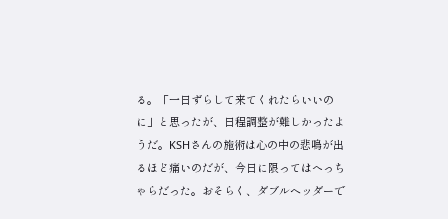る。「一日ずらして来てくれたらいいのに」と思ったが、日程調整が難しかったようだ。KSHさんの施術は心の中の悲鳴が出るほど痛いのだが、今日に限ってはへっちゃらだった。おそらく、ダブルヘッダーで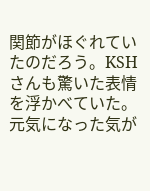関節がほぐれていたのだろう。KSHさんも驚いた表情を浮かべていた。 元気になった気が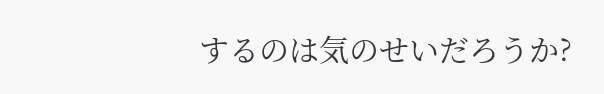するのは気のせいだろうか?